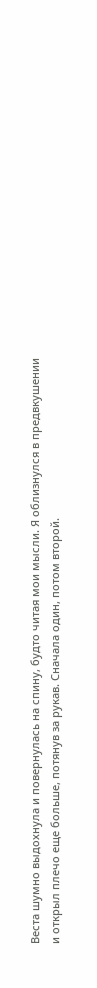Веста шумно выдохнула и повернулась на спину, будто читая мои мысли. Я облизнулся в предвкушении и открыл плечо еще больше, потянув за рукав. Сначала один, потом второй.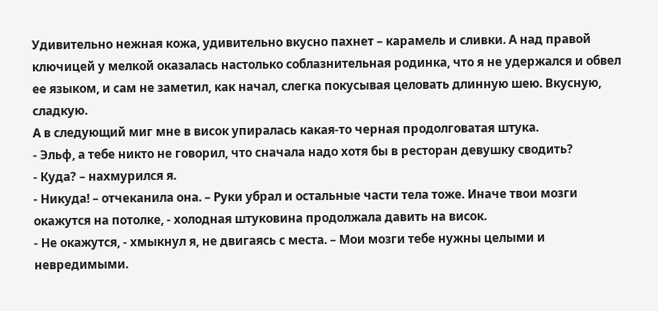Удивительно нежная кожа, удивительно вкусно пахнет – карамель и сливки. А над правой ключицей у мелкой оказалась настолько соблазнительная родинка, что я не удержался и обвел ее языком, и сам не заметил, как начал, слегка покусывая целовать длинную шею. Вкусную, сладкую.
А в следующий миг мне в висок упиралась какая-то черная продолговатая штука.
- Эльф, а тебе никто не говорил, что сначала надо хотя бы в ресторан девушку сводить?
- Куда? – нахмурился я.
- Никуда! – отчеканила она. – Руки убрал и остальные части тела тоже. Иначе твои мозги окажутся на потолке, - холодная штуковина продолжала давить на висок.
- Не окажутся, - хмыкнул я, не двигаясь с места. – Мои мозги тебе нужны целыми и невредимыми.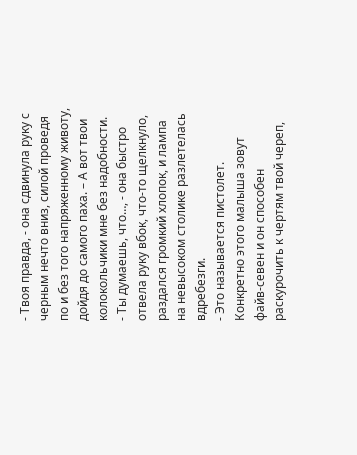- Твоя правда, - она сдвинула руку с черным нечто вниз, силой проведя по и без того напряженному животу, дойдя до самого паха. – А вот твои колокольчики мне без надобности.
- Ты думаешь, что…, - она быстро отвела руку вбок, что-то щелкнуло, раздался громкий хлопок, и лампа на невысоком столике разлетелась вдребезги.
- Это называется пистолет. Конкретно этого малыша зовут файв-севен и он способен раскурочить к чертям твой череп,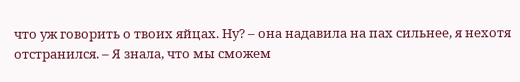что уж говорить о твоих яйцах. Ну? – она надавила на пах сильнее, я нехотя отстранился. – Я знала, что мы сможем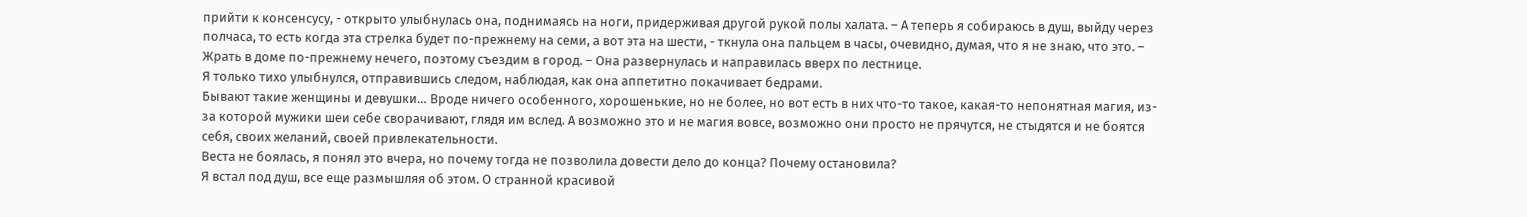прийти к консенсусу, - открыто улыбнулась она, поднимаясь на ноги, придерживая другой рукой полы халата. – А теперь я собираюсь в душ, выйду через полчаса, то есть когда эта стрелка будет по-прежнему на семи, а вот эта на шести, - ткнула она пальцем в часы, очевидно, думая, что я не знаю, что это. – Жрать в доме по-прежнему нечего, поэтому съездим в город. – Она развернулась и направилась вверх по лестнице.
Я только тихо улыбнулся, отправившись следом, наблюдая, как она аппетитно покачивает бедрами.
Бывают такие женщины и девушки… Вроде ничего особенного, хорошенькие, но не более, но вот есть в них что-то такое, какая-то непонятная магия, из-за которой мужики шеи себе сворачивают, глядя им вслед. А возможно это и не магия вовсе, возможно они просто не прячутся, не стыдятся и не боятся себя, своих желаний, своей привлекательности.
Веста не боялась, я понял это вчера, но почему тогда не позволила довести дело до конца? Почему остановила?
Я встал под душ, все еще размышляя об этом. О странной красивой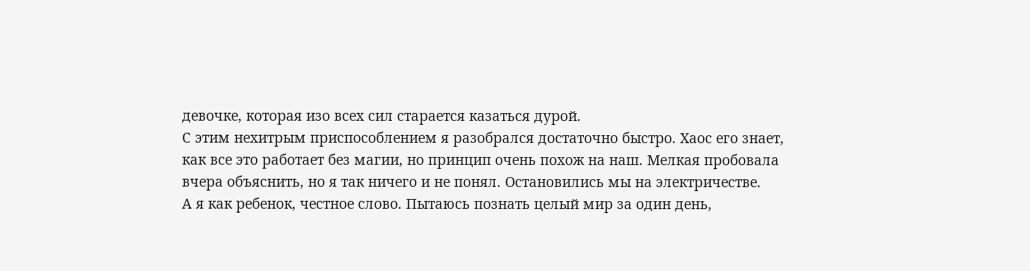девочке, которая изо всех сил старается казаться дурой.
С этим нехитрым приспособлением я разобрался достаточно быстро. Хаос его знает, как все это работает без магии, но принцип очень похож на наш. Мелкая пробовала вчера объяснить, но я так ничего и не понял. Остановились мы на электричестве.
А я как ребенок, честное слово. Пытаюсь познать целый мир за один день,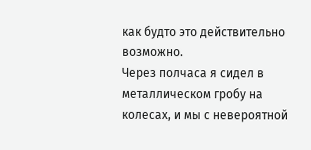как будто это действительно возможно.
Через полчаса я сидел в металлическом гробу на колесах, и мы с невероятной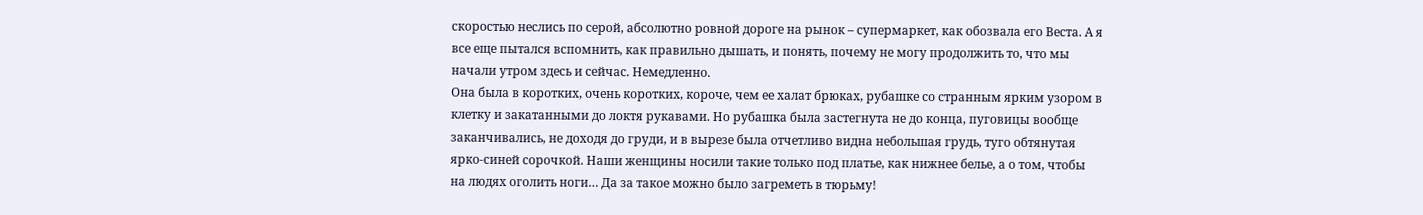скоростью неслись по серой, абсолютно ровной дороге на рынок – супермаркет, как обозвала его Веста. А я все еще пытался вспомнить, как правильно дышать, и понять, почему не могу продолжить то, что мы начали утром здесь и сейчас. Немедленно.
Она была в коротких, очень коротких, короче, чем ее халат брюках, рубашке со странным ярким узором в клетку и закатанными до локтя рукавами. Но рубашка была застегнута не до конца, пуговицы вообще заканчивались, не доходя до груди, и в вырезе была отчетливо видна небольшая грудь, туго обтянутая ярко-синей сорочкой. Наши женщины носили такие только под платье, как нижнее белье, а о том, чтобы на людях оголить ноги… Да за такое можно было загреметь в тюрьму!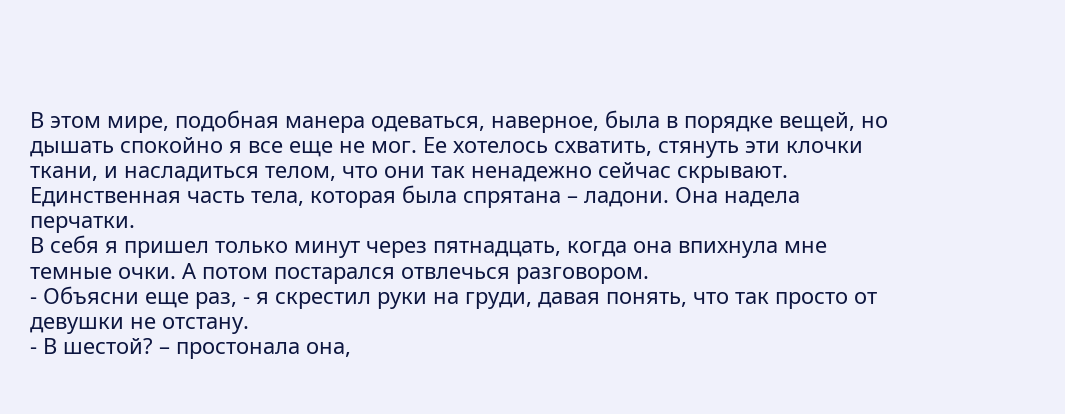В этом мире, подобная манера одеваться, наверное, была в порядке вещей, но дышать спокойно я все еще не мог. Ее хотелось схватить, стянуть эти клочки ткани, и насладиться телом, что они так ненадежно сейчас скрывают.
Единственная часть тела, которая была спрятана – ладони. Она надела перчатки.
В себя я пришел только минут через пятнадцать, когда она впихнула мне темные очки. А потом постарался отвлечься разговором.
- Объясни еще раз, - я скрестил руки на груди, давая понять, что так просто от девушки не отстану.
- В шестой? – простонала она,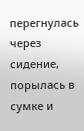перегнулась через сидение, порылась в сумке и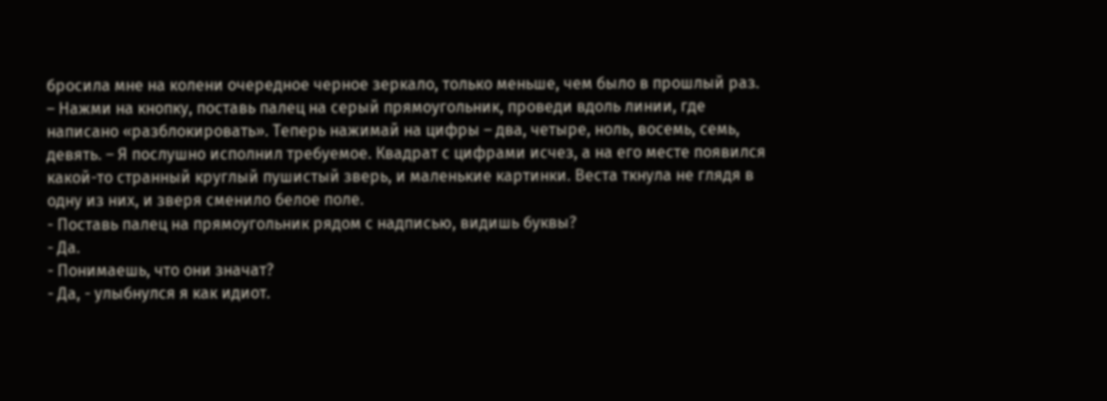бросила мне на колени очередное черное зеркало, только меньше, чем было в прошлый раз. – Нажми на кнопку, поставь палец на серый прямоугольник, проведи вдоль линии, где написано «разблокировать». Теперь нажимай на цифры – два, четыре, ноль, восемь, семь, девять. – Я послушно исполнил требуемое. Квадрат с цифрами исчез, а на его месте появился какой-то странный круглый пушистый зверь, и маленькие картинки. Веста ткнула не глядя в одну из них, и зверя сменило белое поле.
- Поставь палец на прямоугольник рядом с надписью, видишь буквы?
- Да.
- Понимаешь, что они значат?
- Да, - улыбнулся я как идиот.